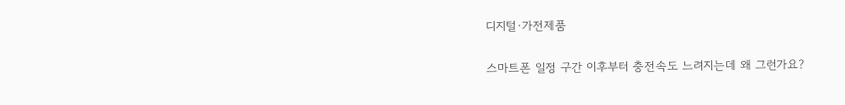디지털·가전제품

스마트폰 일정 구간 이후부터 충전속도 느려지는데 왜 그런가요?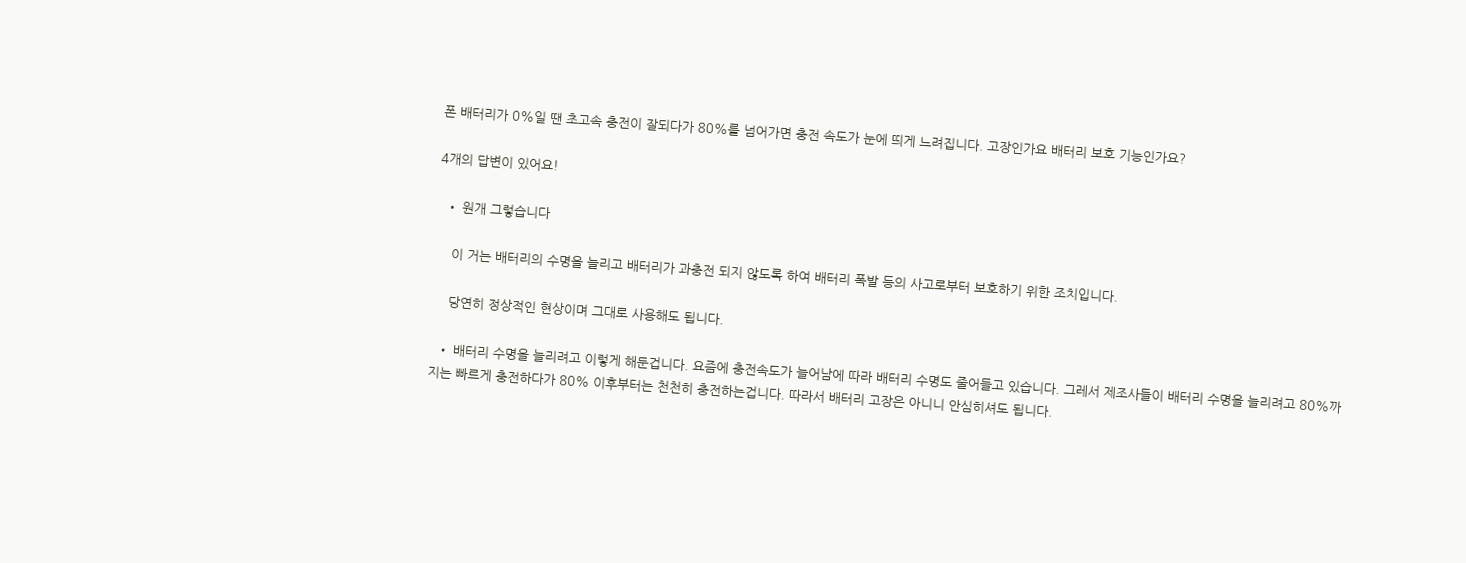폰 배터리가 0%일 땐 초고속 충전이 잘되다가 80%를 넘어가면 충전 속도가 눈에 띄게 느려집니다. 고장인가요 배터리 보호 기능인가요?

4개의 답변이 있어요!

  • 원개 그렇습니다

    이 거는 배터리의 수명을 늘리고 배터리가 과충전 되지 않도록 하여 배터리 폭발 등의 사고로부터 보호하기 위한 조치입니다.

    당연히 정상적인 현상이며 그대로 사용해도 됩니다.

  • 배터리 수명을 늘리려고 이렇게 해둔겁니다. 요즘에 충전속도가 늘어남에 따라 배터리 수명도 줄어들고 있습니다. 그레서 제조사들이 배터리 수명을 늘리려고 80%까지는 빠르게 충전하다가 80% 이후부터는 천천히 충전하는겁니다. 따라서 배터리 고장은 아니니 안심히셔도 됩니다.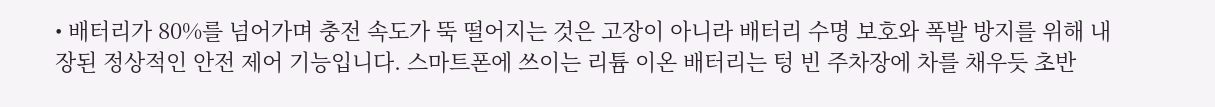• 배터리가 80%를 넘어가며 충전 속도가 뚝 떨어지는 것은 고장이 아니라 배터리 수명 보호와 폭발 방지를 위해 내장된 정상적인 안전 제어 기능입니다. 스마트폰에 쓰이는 리튬 이온 배터리는 텅 빈 주차장에 차를 채우듯 초반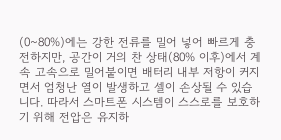(0~80%)에는 강한 전류를 밀어 넣어 빠르게 충전하지만, 공간이 거의 찬 상태(80% 이후)에서 계속 고속으로 밀어붙이면 배터리 내부 저항이 커지면서 엄청난 열이 발생하고 셀이 손상될 수 있습니다. 따라서 스마트폰 시스템이 스스로를 보호하기 위해 전압은 유지하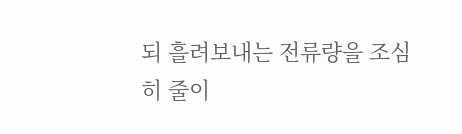되 흘려보내는 전류량을 조심히 줄이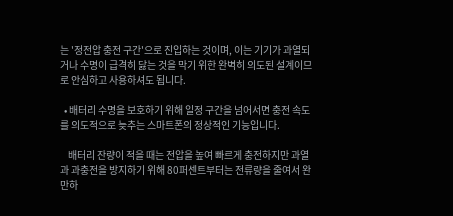는 '정전압 충전 구간'으로 진입하는 것이며, 이는 기기가 과열되거나 수명이 급격히 닳는 것을 막기 위한 완벽히 의도된 설계이므로 안심하고 사용하셔도 됩니다.

  • 배터리 수명을 보호하기 위해 일정 구간을 넘어서면 충전 속도를 의도적으로 늦추는 스마트폰의 정상적인 기능입니다.

    배터리 잔량이 적을 때는 전압을 높여 빠르게 충전하지만 과열과 과충전을 방지하기 위해 80퍼센트부터는 전류량을 줄여서 완만하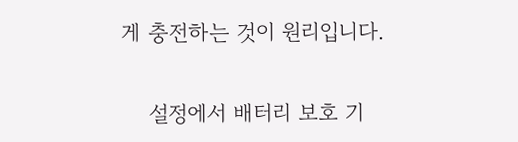게 충전하는 것이 원리입니다.

    설정에서 배터리 보호 기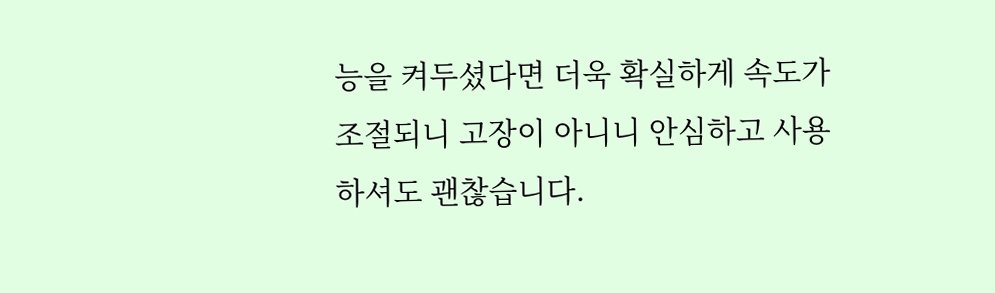능을 켜두셨다면 더욱 확실하게 속도가 조절되니 고장이 아니니 안심하고 사용하셔도 괜찮습니다.